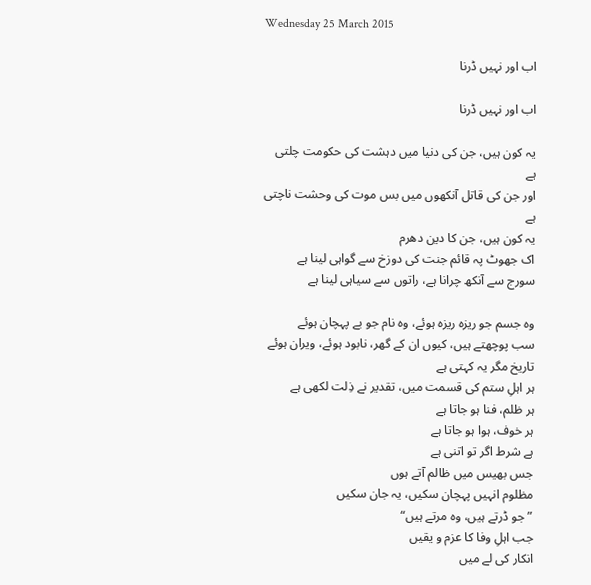Wednesday 25 March 2015

اب اور نہیں ڈرنا

اب اور نہیں ڈرنا

یہ کون ہیں، جن کی دنیا میں دہشت کی حکومت چلتی ہے
اور جن کی قاتل آنکھوں میں بس موت کی وحشت ناچتی ہے
یہ کون ہیں، جن کا دین دھرم
اک جھوٹ پہ قائم جنت کی دوزخ سے گواہی لینا ہے
سورج سے آنکھ چرانا ہے، راتوں سے سیاہی لینا ہے

وہ جسم جو ریزہ ریزہ ہوئے، وہ نام جو بے پہچان ہوئے
سب پوچھتے ہیں، کیوں ان کے گھر، نابود ہوئے، ویران ہوئے
تاریخ مگر یہ کہتی ہے
ہر اہلِ ستم کی قسمت میں، تقدیر نے ذِلت لکھی ہے
ہر ظلم، فنا ہو جاتا ہے
ہر خوف، ہوا ہو جاتا ہے
ہے شرط اگر تو اتنی ہے
جس بھیس میں ظالم آتے ہوں
مظلوم انہیں پہچان سکیں، یہ جان سکیں
”جو ڈرتے ہیں، وہ مرتے ہیں“
جب اہلِ وفا کا عزم و یقیں
انکار کی لے میں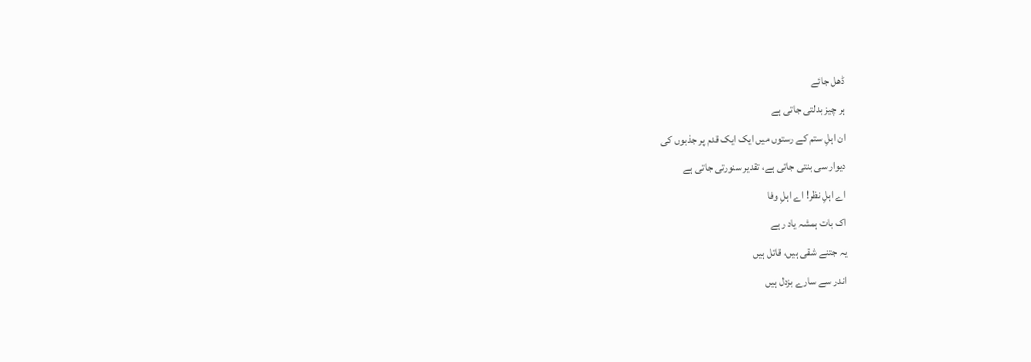ڈھل جائے
ہر چیز بدلتی جاتی ہے
ان اہلِ ستم کے رستوں میں ایک ایک قدم پر جذبوں کی
دیوار سی بنتی جاتی ہے، تقدیر سنورتی جاتی ہے
اے اہلِ نظر! اے اہلِ وفا
اک بات ہمشہ یاد رہے
یہ جتنے شقی ہیں، قاتل ہیں
اندر سے سارے بزدل ہیں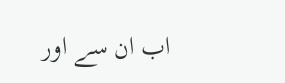اب ان سے اور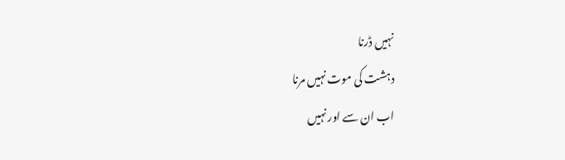نہیں ڈرنا
دہشت کی موت نہیں مرنا
اب ان سے اور نہیں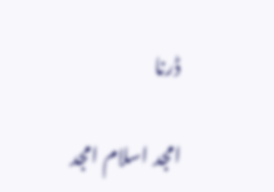ڈرنا

امجد اسلام امجد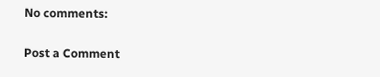No comments:

Post a Comment